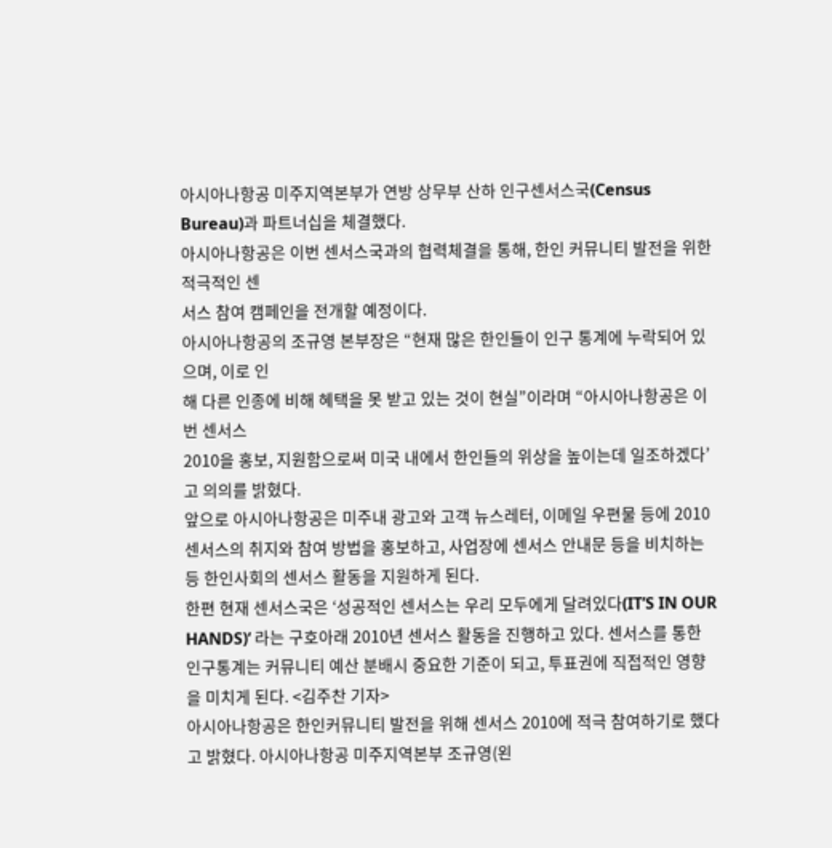아시아나항공 미주지역본부가 연방 상무부 산하 인구센서스국(Census Bureau)과 파트너십을 체결했다.
아시아나항공은 이번 센서스국과의 협력체결을 통해, 한인 커뮤니티 발전을 위한 적극적인 센
서스 참여 캠페인을 전개할 예정이다.
아시아나항공의 조규영 본부장은 “현재 많은 한인들이 인구 통계에 누락되어 있으며, 이로 인
해 다른 인종에 비해 혜택을 못 받고 있는 것이 현실”이라며 “아시아나항공은 이번 센서스
2010을 홍보, 지원함으로써 미국 내에서 한인들의 위상을 높이는데 일조하겠다’고 의의를 밝혔다.
앞으로 아시아나항공은 미주내 광고와 고객 뉴스레터, 이메일 우편물 등에 2010 센서스의 취지와 참여 방법을 홍보하고, 사업장에 센서스 안내문 등을 비치하는 등 한인사회의 센서스 활동을 지원하게 된다.
한편 현재 센서스국은 ‘성공적인 센서스는 우리 모두에게 달려있다(IT’S IN OUR HANDS)‘ 라는 구호아래 2010년 센서스 활동을 진행하고 있다. 센서스를 통한 인구통계는 커뮤니티 예산 분배시 중요한 기준이 되고, 투표권에 직접적인 영향을 미치게 된다. <김주찬 기자>
아시아나항공은 한인커뮤니티 발전을 위해 센서스 2010에 적극 참여하기로 했다고 밝혔다. 아시아나항공 미주지역본부 조규영(왼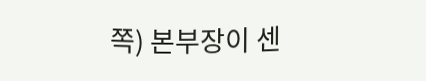쪽) 본부장이 센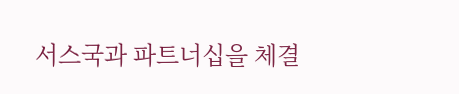서스국과 파트너십을 체결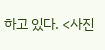하고 있다. <사진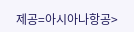제공=아시아나항공>